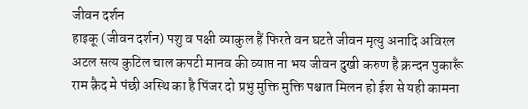जीवन दर्शन
हाइकू (जीवन दर्शन) पशु व पक्षी व्याकुल हैं फिरते वन घटते जीवन मृत्यु अनादि अविरल अटल सत्य कुटिल चाल कपटी मानव की व्याप्त ना भय जीवन दुखी करुण है क्रन्दन पुकारूँ राम क़ैद मे पंछी अस्थि का है पिंजर दो प्रभु मुक्ति मुक्ति पश्चात मिलन हो ईश से यही कामना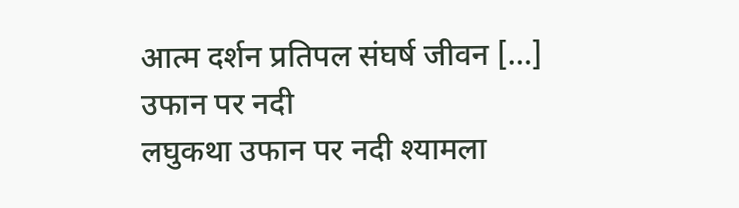आत्म दर्शन प्रतिपल संघर्ष जीवन […]
उफान पर नदी
लघुकथा उफान पर नदी श्यामला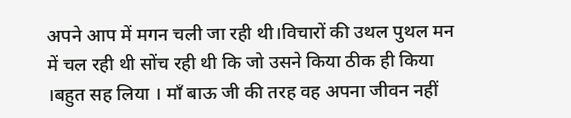अपने आप में मगन चली जा रही थी।विचारों की उथल पुथल मन में चल रही थी सोंच रही थी कि जो उसने किया ठीक ही किया ।बहुत सह लिया । माँ बाऊ जी की तरह वह अपना जीवन नहीं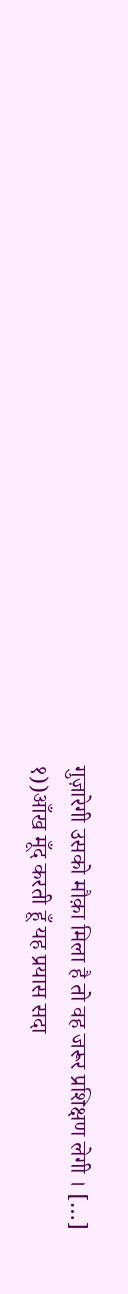गुज़ारेगी उसको मौक़ा मिला है तो वह जरूर प्रशिक्षण लेगी । […]
१))आँख मूँद करती हूँ यह प्रयास सदा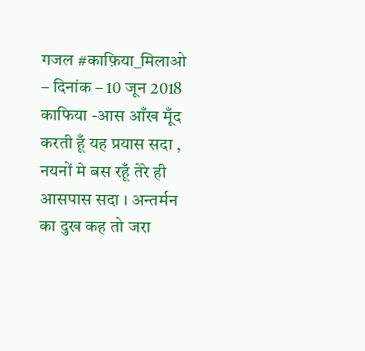गजल #काफ़िया_मिलाओ – दिनांक – 10 जून 2018 काफिया -आस आँख मूँद करती हूँ यह प्रयास सदा , नयनों मे बस रहूँ तेरे ही आसपास सदा । अन्तर्मन का दुख कह तो जरा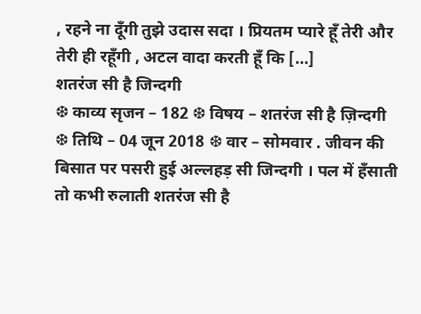, रहने ना दूँगी तुझे उदास सदा । प्रियतम प्यारे हूँ तेरी और तेरी ही रहूँगी , अटल वादा करती हूँ कि […]
शतरंज सी है जिन्दगी
❆ काव्य सृजन – 182 ❆ विषय – शतरंज सी है ज़िन्दगी ❆ तिथि – 04 जून 2018 ❆ वार – सोमवार . जीवन की बिसात पर पसरी हुई अल्लहड़ सी जिन्दगी । पल में हँसाती तो कभी रुलाती शतरंज सी है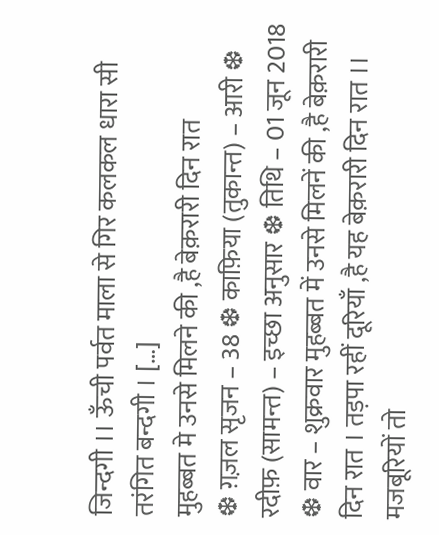जिन्दगी ।। ऊँची पर्वत माला से गिर कलकल धारा सी तरंगित बन्दगी । […]
मुहब्बत मे उनसे मिलने की ,है बेक़रारी दिन रात
❆ ग़ज़ल सृजन – 38 ❆ काफ़िया (तुकान्त) – आरी ❆ रदीफ़ (सामन्त) – इच्छा अनुसार ❆ तिथि – 01 जून 2018 ❆ वार – शुक्रवार मुहब्बत में उनसे मिलनें की ,है बेक़रारी दिन रात । तड़पा रहीं दूरियाँ ,है यह बेक़रारी दिन रात ।। मजबूरियों तो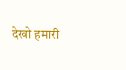देखो हमारी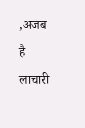,अजब है लाचारी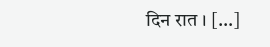दिन रात । […]